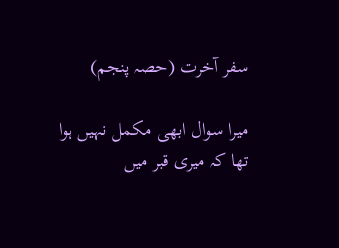سفر آخرت (حصہ پنجم)

میرا سوال ابھی مکمل نہیں ہوا تھا کہ میری قبر میں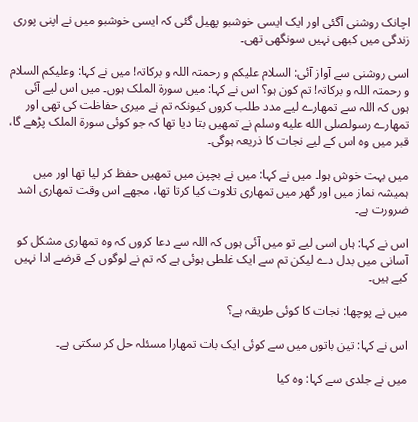اچانک روشنی آگئی اور ایک ایسی خوشبو پھیل گئی کہ ایسی خوشبو میں نے اپنی پوری زندگی میں کبھی نہیں سونگھی تھی۔

اسی روشنی سے آواز آئی: السلام علیکم و رحمتہ اللہ و برکاتہ! میں نے کہا: وعلیکم السلام و رحمتہ اللہ و برکاتہ! تم کون ہو؟ اس نے کہا: میں سورۃ الملک ہوں۔ میں اس لیے آئی ہوں کہ اللہ سے تمھارے لیے مدد طلب کروں کیونکہ تم نے میری حفاظت کی تھی اور تمھارے رسولصلى الله عليه وسلم نے تمھیں بتا دیا تھا کہ جو کوئی سورۃ الملک پڑھے گا، قبر میں وہ اس کے لیے نجات کا ذریعہ ہوگی۔

میں بہت خوش ہوا۔ میں نے کہا: میں نے بچپن میں تمھیں حفظ کر لیا تھا اور میں ہمیشہ نماز میں اور گھر میں تمھاری تلاوت کیا کرتا تھا، مجھے اس وقت تمھاری اشد ضرورت ہے۔

اس نے کہا: ہاں اسی لیے تو میں آئی ہوں کہ اللہ سے دعا کروں کہ وہ تمھاری مشکل کو آسانی میں بدل دے لیکن تم سے ایک غلطی ہوئی ہے کہ تم نے لوگوں کے قرضے ادا نہیں کیے ہیں۔

میں نے پوچھا: نجات کا کوئی طریقہ ہے؟

اس نے کہا: تین باتوں میں سے کوئی ایک بات تمھارا مسئلہ حل کر سکتی ہے۔

میں نے جلدی سے کہا: وہ کیا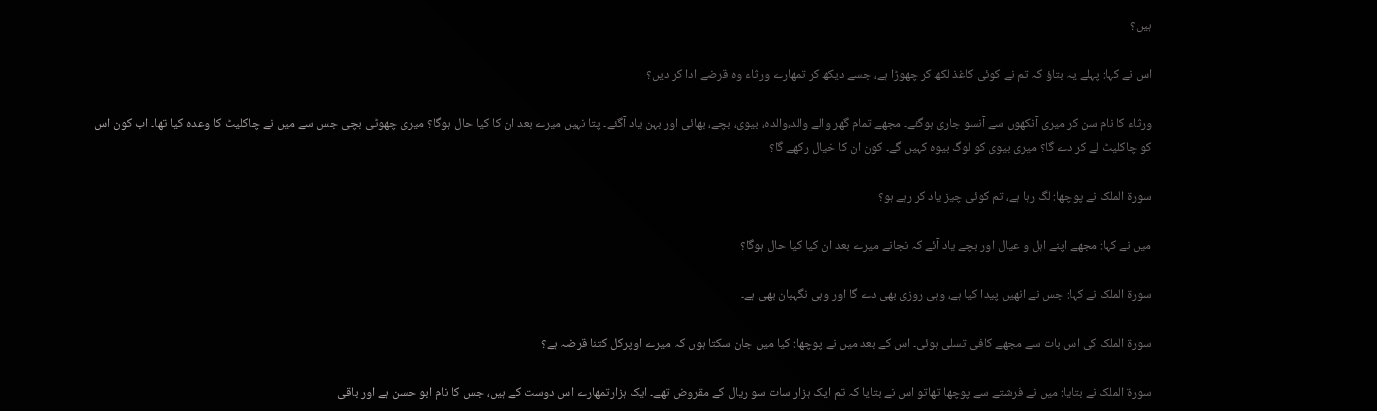ہیں؟

اس نے کہا: پہلے یہ بتاؤ کہ تم نے کوئی کاغذ لکھ کر چھوڑا ہے، جسے دیکھ کر تمھارے ورثاء وہ قرضے ادا کر دیں؟

ورثاء کا نام سن کر میری آنکھوں سے آنسو جاری ہوگئے۔ مجھے تمام گھر والے والد،والدہ، بیوی، بچے، بھائی اور بہن یاد آگئے۔ پتا نہیں میرے بعد ان کا کیا حال ہوگا؟ میری چھوٹی بچی جس سے میں نے چاکلیٹ کا وعدہ کیا تھا۔ اب کون اس کو چاکلیٹ لے کر دے گا؟ میری بیوی کو لوگ بیوہ کہیں گے۔ کون ان کا خیال رکھے گا؟

سورۃ الملک نے پوچھا: لگ رہا ہے، تم کوئی چیز یاد کر رہے ہو؟

میں نے کہا: مجھے اپنے اہل و عیال اور بچے یاد آئے کہ نجانے میرے بعد ان کیا کیا حال ہوگا؟

سورۃ الملک نے کہا: جس نے انھیں پیدا کیا ہے، وہی روزی بھی دے گا اور وہی نگہبان بھی ہے۔

سورۃ الملک کی اس بات سے مجھے کافی تسلی ہوئی۔ اس کے بعد میں نے پوچھا: کیا میں جان سکتا ہوں کہ میرے اوپرکل کتنا قرضہ ہے؟

سورۃ الملک نے بتایا: میں نے فرشتے سے پوچھا تھاتو اس نے بتایا کہ تم ایک ہزار سات سو ریال کے مقروض تھے۔ ایک ہزارتمھارے اس دوست کے ہیں، جس کا نام ابو حسن ہے اور باقی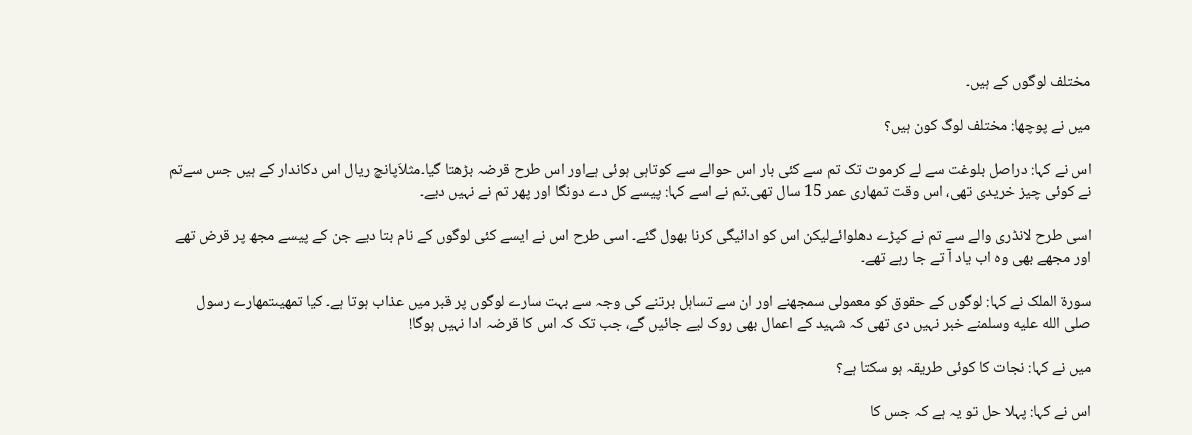مختلف لوگوں کے ہیں۔

میں نے پوچھا: مختلف لوگ کون ہیں؟

اس نے کہا: دراصل بلوغت سے لے کرموت تک تم سے کئی بار اس حوالے سے کوتاہی ہوئی ہےاور اس طرح قرضہ بڑھتا گیا۔مثلاَپانچ ریال اس دکاندار کے ہیں جس سےتم نے کوئی چیز خریدی تھی، اس وقت تمھاری عمر 15 سال تھی۔تم نے اسے کہا: پیسے کل دے دونگا اور پھر تم نے نہیں دیے۔

اسی طرح لانڈری والے سے تم نے کپڑے دھلوائےلیکن اس کو ادائیگی کرنا بھول گئے۔ اسی طرح اس نے ایسے کئی لوگوں کے نام بتا دیے جن کے پیسے مجھ پر قرض تھے اور مجھے بھی وہ اب یاد آ تے جا رہے تھے۔

سورۃ الملک نے کہا: لوگوں کے حقوق کو معمولی سمجھنے اور ان سے تساہل برتنے کی وجہ سے بہت سارے لوگوں پر قبر میں عذاب ہوتا ہے۔ کیا تمھیںتمھارے رسول صلى الله عليه وسلمنے خبر نہیں دی تھی کہ شہید کے اعمال بھی روک لیے جائیں گے، جب تک کہ اس کا قرضہ ادا نہیں ہوگا!

میں نے کہا: نجات کا کوئی طریقہ ہو سکتا ہے؟

اس نے کہا: پہلا حل تو یہ ہے کہ جس کا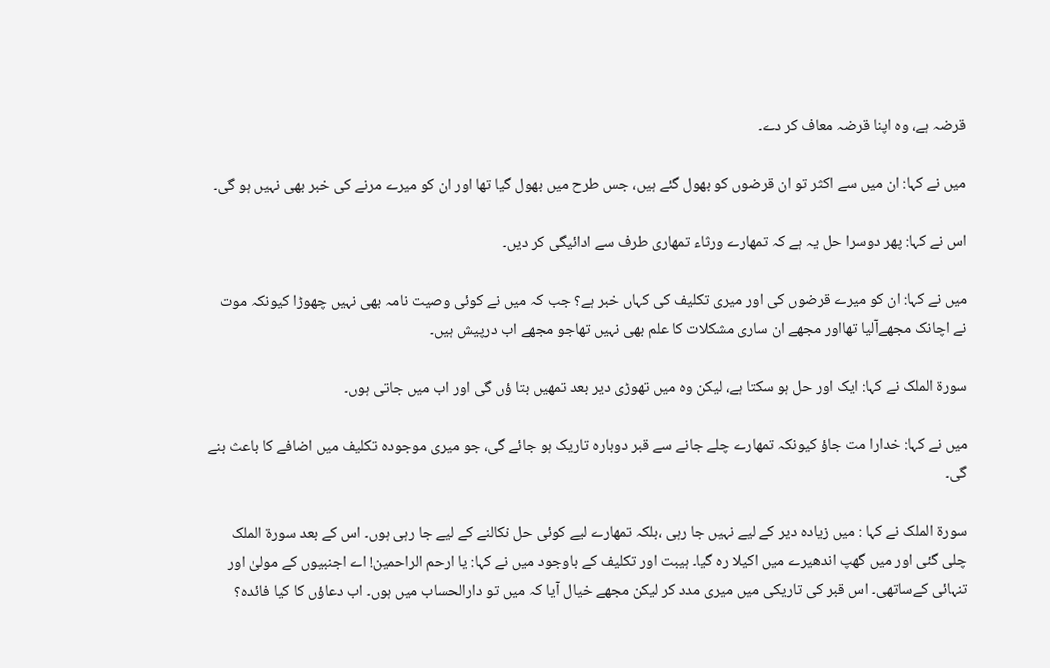قرضہ ہے، وہ اپنا قرضہ معاف کر دے۔

میں نے کہا: ان میں سے اکثر تو ان قرضوں کو بھول گئے ہیں، جس طرح میں بھول گیا تھا اور ان کو میرے مرنے کی خبر بھی نہیں ہو گی۔

اس نے کہا: پھر دوسرا حل یہ ہے کہ تمھارے ورثاء تمھاری طرف سے ادائیگی کر دیں۔

میں نے کہا: ان کو میرے قرضوں کی اور میری تکلیف کی کہاں خبر ہے؟ جب کہ میں نے کوئی وصیت نامہ بھی نہیں چھوڑا کیونکہ موت نے اچانک مجھےآلیا تھااور مجھے ان ساری مشکلات کا علم بھی نہیں تھاجو مجھے اب درپیش ہیں۔

سورۃ الملک نے کہا: ایک اور حل ہو سکتا ہے، لیکن وہ میں تھوڑی دیر بعد تمھیں بتا ؤں گی اور اب میں جاتی ہوں۔

میں نے کہا: خدارا مت جاؤ کیونکہ تمھارے چلے جانے سے قبر دوبارہ تاریک ہو جائے گی، جو میری موجودہ تکلیف میں اضافے کا باعث بنے گی۔

سورۃ الملک نے کہا : میں زیادہ دیر کے لیے نہیں جا رہی ،بلکہ تمھارے لیے کوئی حل نکالنے کے لیے جا رہی ہوں۔ اس کے بعد سورۃ الملک چلی گئی اور میں گھپ اندھیرے میں اکیلا رہ گیا۔ ہیبت اور تکلیف کے باوجود میں نے کہا: یا ارحم الراحمین! اے اجنبیوں کے مولیٰ اور تنہائی کےساتھی۔ اس قبر کی تاریکی میں میری مدد کر لیکن مجھے خیال آیا کہ میں تو دارالحساب میں ہوں۔ اب دعاؤں کا کیا فائدہ؟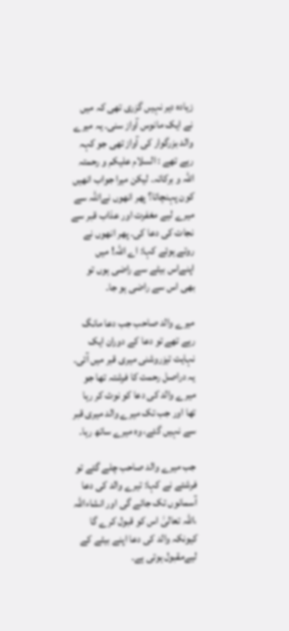زیادہ دیر نہیں گزری تھی کہ میں نے ایک مانوس آواز سنی۔ یہ میرے والد بزرگوار کی آواز تھی جو کہہ رہے تھے : السلام علیکم و رحمتہ اللہ و برکاتہ۔ لیکن میرا جواب انھیں کون پہنچاتا؟ پھر انھوں نےاللہ سے میرے لیے مغفرت اور عذاب قبر سے نجات کی دعا کی۔ پھر انھوں نے روتے ہوئے کہا: اے اللہ! میں اپنےاس بیٹے سے راضی ہوں تو بھی اس سے راضی ہو جا۔

میرے والد صاحب جب دعا مانگ رہے تھے تو دعا کے دوران ایک نہایت تیزروشنی میری قبر میں آئی۔ یہ دراصل رحمت کا فرشتہ تھا جو میرے والد کی دعا کو نوٹ کر رہا تھا اور جب تک میرے والد میری قبر سے نہیں گئے، وہ میرے ساتھ رہا۔

جب میرے والد صاحب چلے گئے تو فرشتے نے کہا: تیرے والد کی دعا آسمانوں تک جائے گی اور انشاءاللہ ،اللہ تعالیٰ اس کو قبول کرے گا کیونکہ والد کی دعا اپنے بیٹے کے لیےمقبول ہوتی ہے۔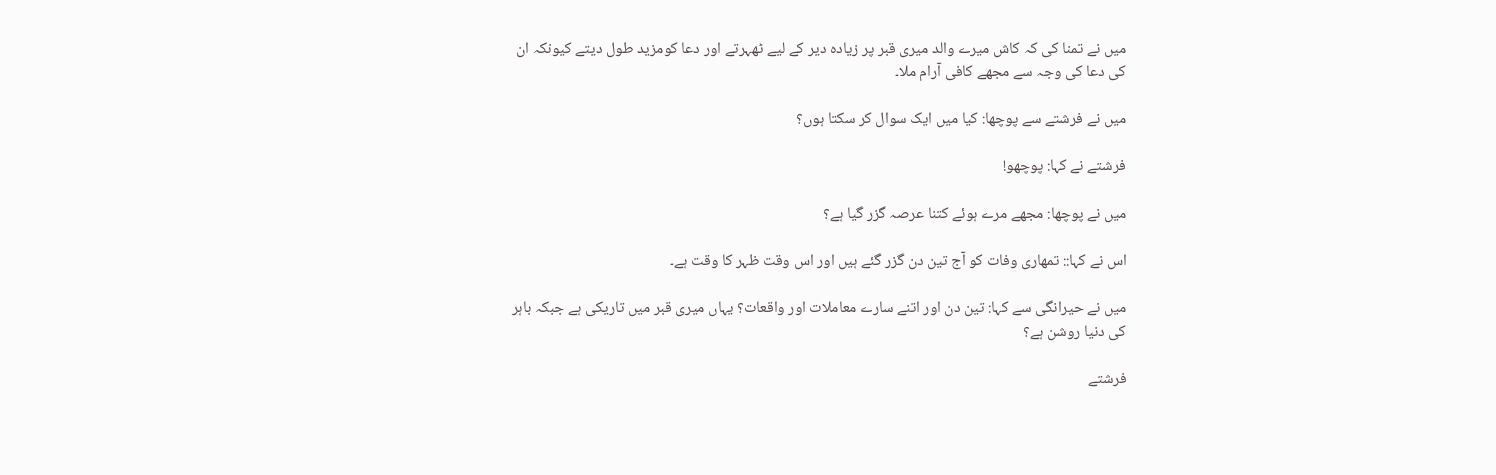میں نے تمنا کی کہ کاش میرے والد میری قبر پر زیادہ دیر کے لیے ٹھہرتے اور دعا کومزید طول دیتے کیونکہ ان کی دعا کی وجہ سے مجھے کافی آرام ملا۔

میں نے فرشتے سے پوچھا: کیا میں ایک سوال کر سکتا ہوں؟

فرشتے نے کہا: پوچھو!

میں نے پوچھا: مجھے مرے ہوئے کتنا عرصہ گزر گیا ہے؟

اس نے کہا:: تمھاری وفات کو آج تین دن گزر گئے ہیں اور اس وقت ظہر کا وقت ہے۔

میں نے حیرانگی سے کہا: تین دن اور اتنے سارے معاملات اور واقعات؟ یہاں میری قبر میں تاریکی ہے جبکہ باہر کی دنیا روشن ہے؟

فرشتے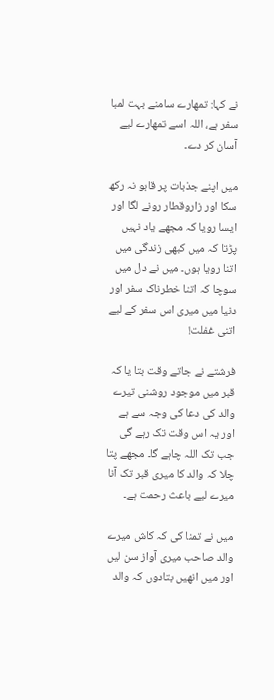نے کہا: تمھارے سامنے بہت لمبا سفر ہے، اللہ اسے تمھارے لیے آسان کر دے۔

میں اپنے جذبات پر قابو نہ رکھ سکا اور زاروقطار رونے لگا اور ایسا رویا کہ مجھے یاد نہیں پڑتا کہ میں کبھی زندگی میں اتنا رویا ہوں۔ میں نے دل میں سوچا کہ اتنا خطرناک سفر اور دنیا میں میری اس سفر کے لیے اتنی غفلت!

فرشتے نے جاتے وقت بتا یا کہ قبر میں موجود روشنی تیرے والد کی دعا کی وجہ سے ہے اور یہ اس وقت تک رہے گی جب تک اللہ چاہے گا۔ مجھے پتا چلا کہ والد کا میری قبر تک آنا میرے لیے باعث رحمت ہے۔

میں نے تمنا کی کہ کاش میرے والد صاحب میری آواز سن لیں اور میں انھیں بتادوں کہ والد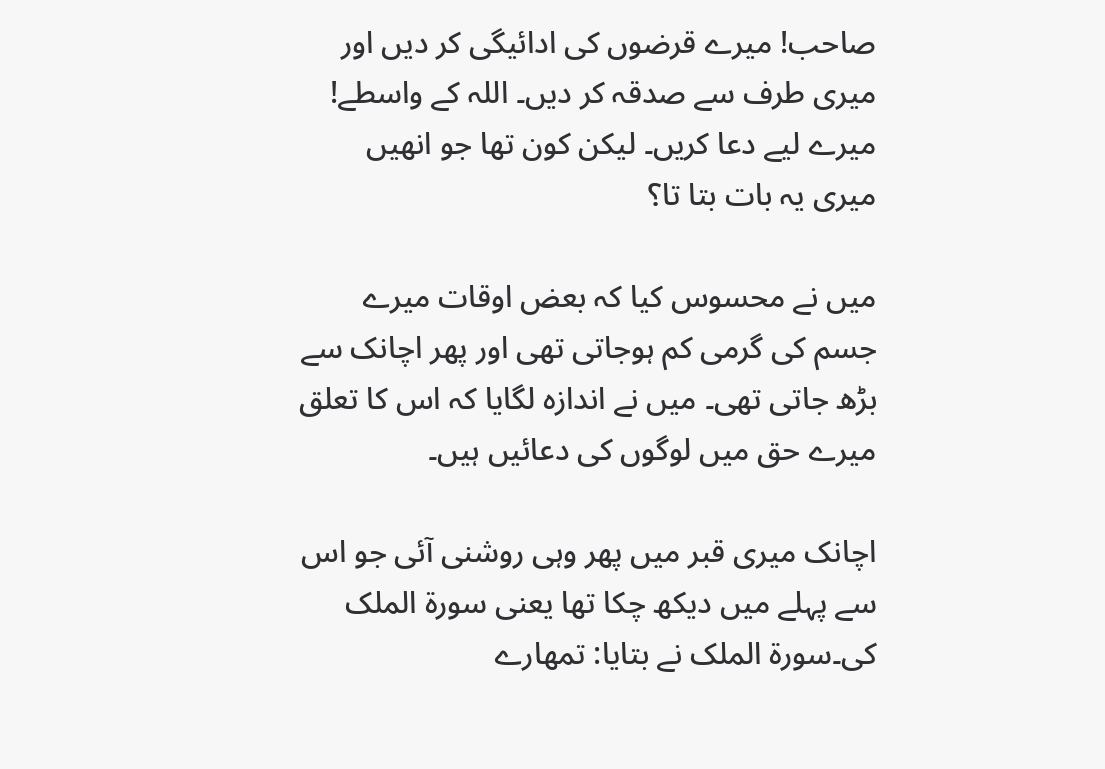صاحب! میرے قرضوں کی ادائیگی کر دیں اور میری طرف سے صدقہ کر دیں۔ اللہ کے واسطے! میرے لیے دعا کریں۔ لیکن کون تھا جو انھیں میری یہ بات بتا تا؟

میں نے محسوس کیا کہ بعض اوقات میرے جسم کی گرمی کم ہوجاتی تھی اور پھر اچانک سے بڑھ جاتی تھی۔ میں نے اندازہ لگایا کہ اس کا تعلق میرے حق میں لوگوں کی دعائیں ہیں۔

اچانک میری قبر میں پھر وہی روشنی آئی جو اس سے پہلے میں دیکھ چکا تھا یعنی سورۃ الملک کی۔سورۃ الملک نے بتایا: تمھارے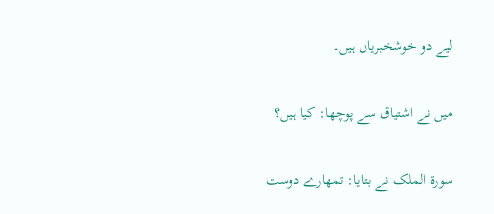لیے دو خوشخبریاں ہیں۔

میں نے اشتیاق سے پوچھا: کیا ہیں؟

سورۃ الملک نے بتایا: تمھارے دوست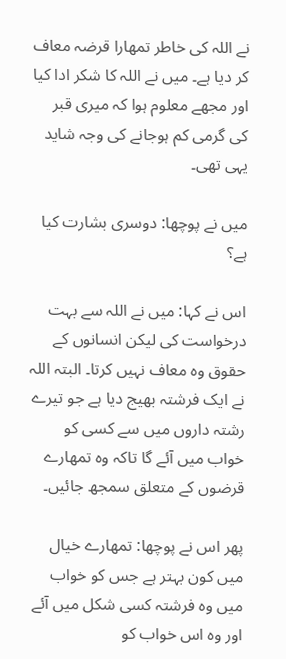نے اللہ کی خاطر تمھارا قرضہ معاف کر دیا ہے۔ میں نے اللہ کا شکر ادا کیا اور مجھے معلوم ہوا کہ میری قبر کی گرمی کم ہوجانے کی وجہ شاید یہی تھی۔

میں نے پوچھا: دوسری بشارت کیا ہے؟

اس نے کہا: میں نے اللہ سے بہت درخواست کی لیکن انسانوں کے حقوق وہ معاف نہیں کرتا۔ البتہ اللہ نے ایک فرشتہ بھیج دیا ہے جو تیرے رشتہ داروں میں سے کسی کو خواب میں آئے گا تاکہ وہ تمھارے قرضوں کے متعلق سمجھ جائیں۔

پھر اس نے پوچھا: تمھارے خیال میں کون بہتر ہے جس کو خواب میں وہ فرشتہ کسی شکل میں آئے اور وہ اس خواب کو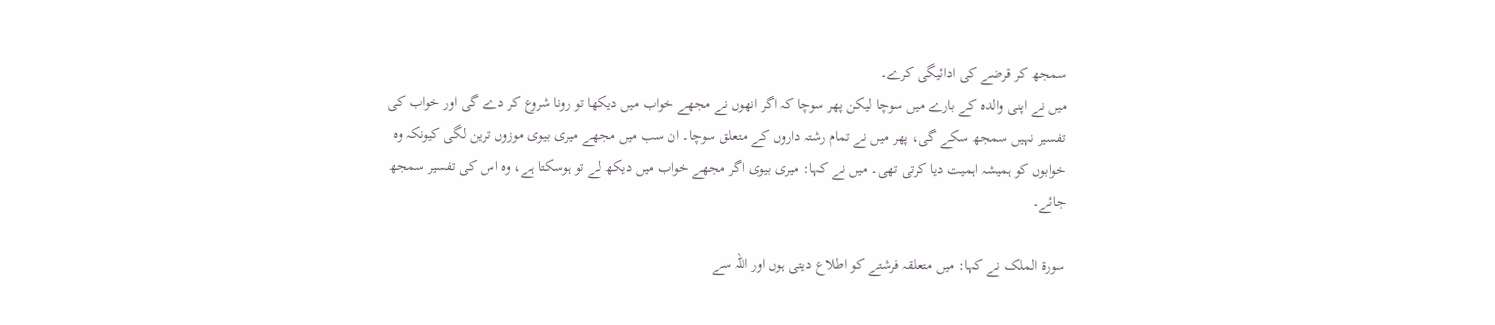سمجھ کر قرضے کی ادائیگی کرے۔
میں نے اپنی والدہ کے بارے میں سوچا لیکن پھر سوچا کہ اگر انھوں نے مجھے خواب میں دیکھا تو رونا شروع کر دے گی اور خواب کی تفسیر نہیں سمجھ سکے گی، پھر میں نے تمام رشتہ داروں کے متعلق سوچا۔ ان سب میں مجھے میری بیوی موزوں ترین لگی کیونکہ وہ خوابوں کو ہمیشہ اہمیت دیا کرتی تھی۔ میں نے کہا: میری بیوی اگر مجھے خواب میں دیکھ لے تو ہوسکتا ہے، وہ اس کی تفسیر سمجھ جائے۔

سورۃ الملک نے کہا: میں متعلقہ فرشتے کو اطلاع دیتی ہوں اور اللہ سے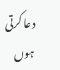دعا کرتی ہوں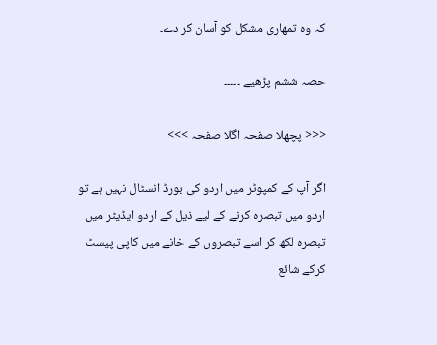کہ وہ تمھاری مشکل کو آسان کر دے۔

حصہ ششم پڑھیے ۔۔۔۔۔

<<< پچھلا صفحہ اگلا صفحہ >>>

اگر آپ کے کمپوٹر میں اردو کی بورڈ انسٹال نہیں ہے تو اردو میں تبصرہ کرنے کے لیے ذیل کے اردو ایڈیٹر میں تبصرہ لکھ کر اسے تبصروں کے خانے میں کاپی پیسٹ کرکے شائع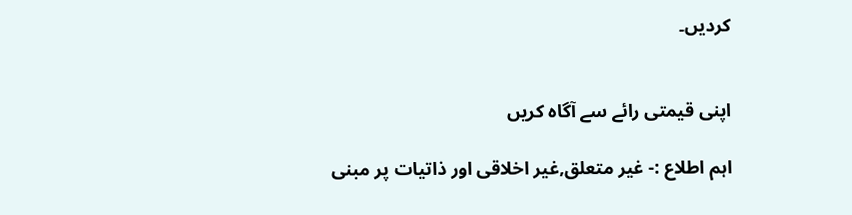کردیں۔


اپنی قیمتی رائے سے آگاہ کریں

اہم اطلاع :- غیر متعلق,غیر اخلاقی اور ذاتیات پر مبنی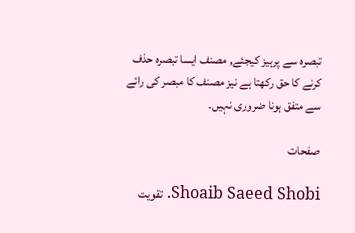تبصرہ سے پرہیز کیجئے, مصنف ایسا تبصرہ حذف کرنے کا حق رکھتا ہے نیز مصنف کا مبصر کی رائے سے متفق ہونا ضروری نہیں۔

صفحات

Shoaib Saeed Shobi. تقویت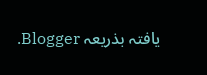یافتہ بذریعہ Blogger.